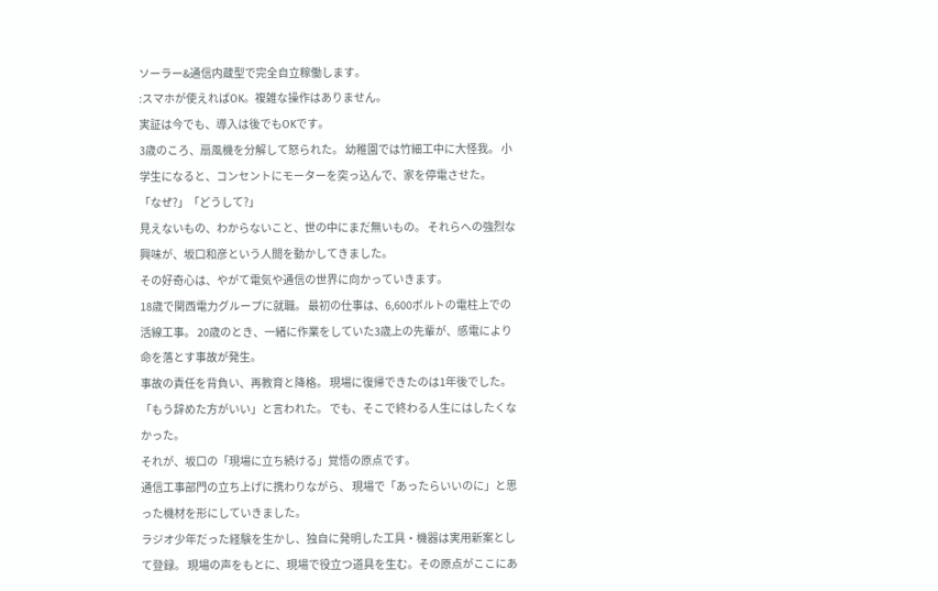ソーラー&通信内蔵型で完全自立稼働します。
:スマホが使えればOK。複雑な操作はありません。
実証は今でも、導入は後でもOKです。
3歳のころ、扇風機を分解して怒られた。 幼稚園では竹細工中に大怪我。 小学生になると、コンセントにモーターを突っ込んで、家を停電させた。
「なぜ?」「どうして?」
見えないもの、わからないこと、世の中にまだ無いもの。 それらへの強烈な興味が、坂口和彦という人間を動かしてきました。
その好奇心は、やがて電気や通信の世界に向かっていきます。
18歳で関西電力グループに就職。 最初の仕事は、6,600ボルトの電柱上での活線工事。 20歳のとき、一緒に作業をしていた3歳上の先輩が、感電により命を落とす事故が発生。
事故の責任を背負い、再教育と降格。 現場に復帰できたのは1年後でした。
「もう辞めた方がいい」と言われた。 でも、そこで終わる人生にはしたくなかった。
それが、坂口の「現場に立ち続ける」覚悟の原点です。
通信工事部門の立ち上げに携わりながら、 現場で「あったらいいのに」と思った機材を形にしていきました。
ラジオ少年だった経験を生かし、独自に発明した工具・機器は実用新案として登録。 現場の声をもとに、現場で役立つ道具を生む。その原点がここにあ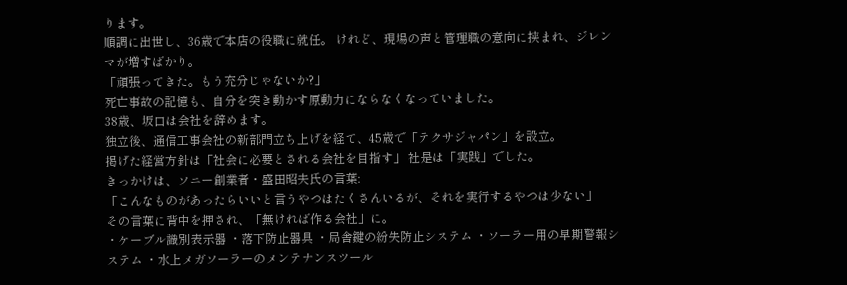ります。
順調に出世し、36歳で本店の役職に就任。 けれど、現場の声と管理職の意向に挟まれ、ジレンマが増すばかり。
「頑張ってきた。もう充分じゃないか?」
死亡事故の記憶も、自分を突き動かす原動力にならなくなっていました。
38歳、坂口は会社を辞めます。
独立後、通信工事会社の新部門立ち上げを経て、45歳で「テクサジャパン」を設立。
掲げた経営方針は「社会に必要とされる会社を目指す」 社是は「実践」でした。
きっかけは、ソニー創業者・盛田昭夫氏の言葉:
「こんなものがあったらいいと言うやつはたくさんいるが、それを実行するやつは少ない」
その言葉に背中を押され、「無ければ作る会社」に。
・ケーブル識別表示器 ・落下防止器具 ・局舎鍵の紛失防止システム ・ソーラー用の早期警報システム ・水上メガソーラーのメンテナンスツール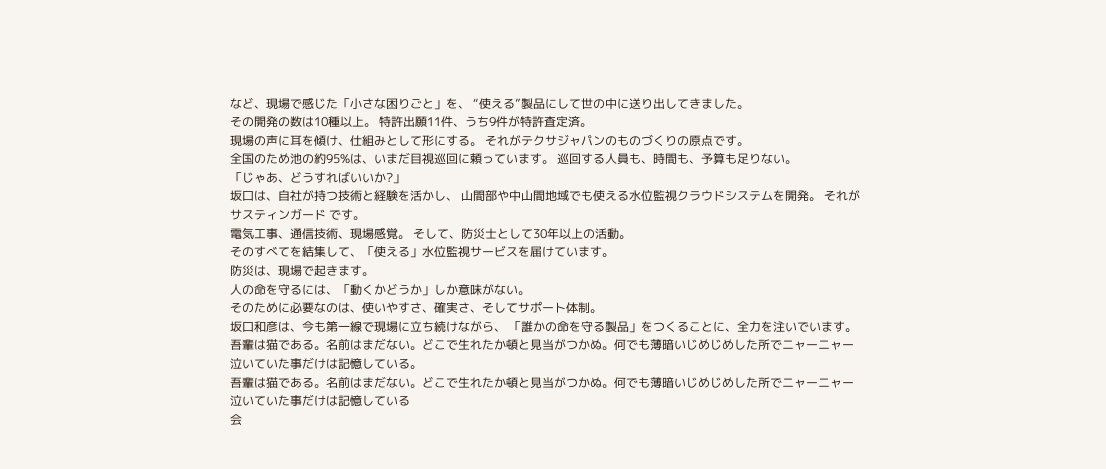など、現場で感じた「小さな困りごと」を、 “使える”製品にして世の中に送り出してきました。
その開発の数は10種以上。 特許出願11件、うち9件が特許査定済。
現場の声に耳を傾け、仕組みとして形にする。 それがテクサジャパンのものづくりの原点です。
全国のため池の約95%は、いまだ目視巡回に頼っています。 巡回する人員も、時間も、予算も足りない。
「じゃあ、どうすればいいか?」
坂口は、自社が持つ技術と経験を活かし、 山間部や中山間地域でも使える水位監視クラウドシステムを開発。 それが サスティンガード です。
電気工事、通信技術、現場感覚。 そして、防災士として30年以上の活動。
そのすべてを結集して、「使える」水位監視サービスを届けています。
防災は、現場で起きます。
人の命を守るには、「動くかどうか」しか意味がない。
そのために必要なのは、使いやすさ、確実さ、そしてサポート体制。
坂口和彦は、今も第一線で現場に立ち続けながら、 「誰かの命を守る製品」をつくることに、全力を注いでいます。
吾輩は猫である。名前はまだない。どこで生れたか頓と見当がつかぬ。何でも薄暗いじめじめした所でニャーニャー泣いていた事だけは記憶している。
吾輩は猫である。名前はまだない。どこで生れたか頓と見当がつかぬ。何でも薄暗いじめじめした所でニャーニャー泣いていた事だけは記憶している
会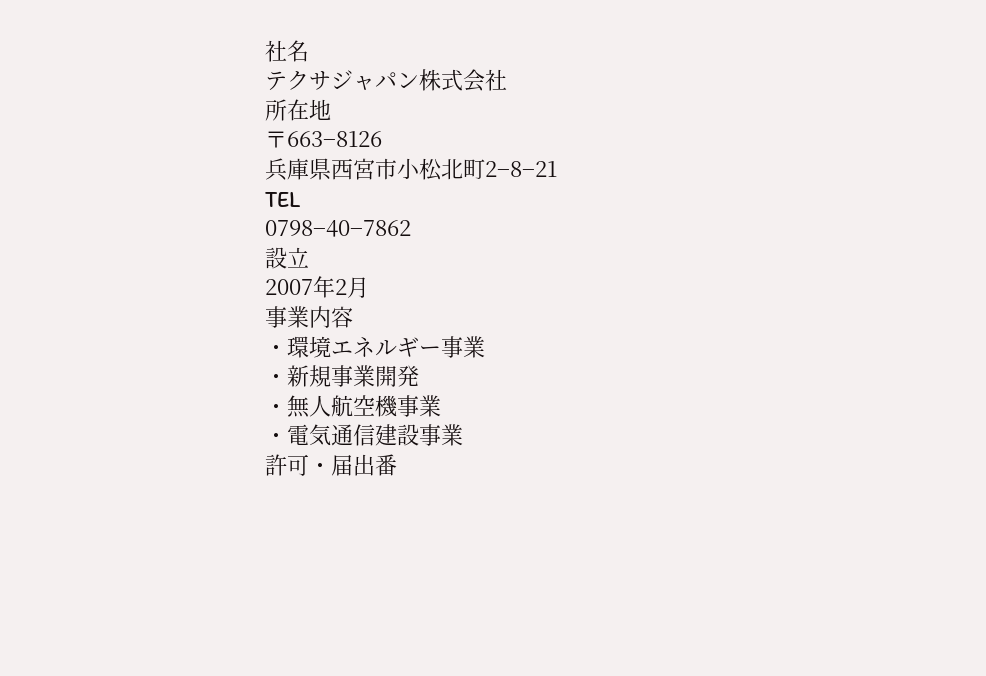社名
テクサジャパン株式会社
所在地
〒663−8126
兵庫県西宮市小松北町2−8−21
TEL
0798−40−7862
設立
2007年2月
事業内容
・環境エネルギー事業
・新規事業開発
・無人航空機事業
・電気通信建設事業
許可・届出番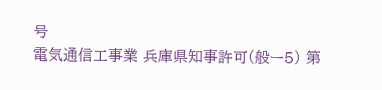号
電気通信工事業 兵庫県知事許可(般ー5) 第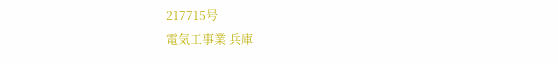217715号
電気工事業 兵庫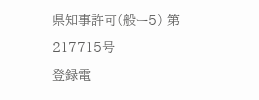県知事許可(般ー5) 第217715号
登録電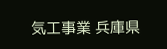気工事業 兵庫県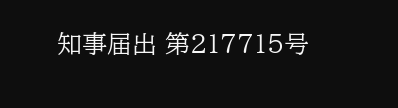知事届出 第217715号